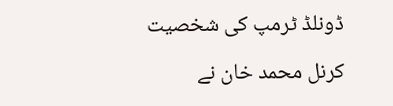ڈونلڈ ٹرمپ کی شخصیت

کرنل محمد خان نے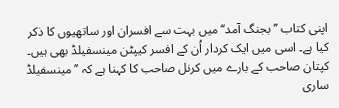اپنی کتاب ’’بجنگ آمد‘‘ میں بہت سے افسران اور ساتھیوں کا ذکر کیا ہے۔ اسی میں ایک کردار اُن کے افسر کیپٹن مینسفیلڈ بھی ہیں۔ کپتان صاحب کے بارے میں کرنل صاحب کا کہنا ہے کہ ’’مینسفیلڈ ساری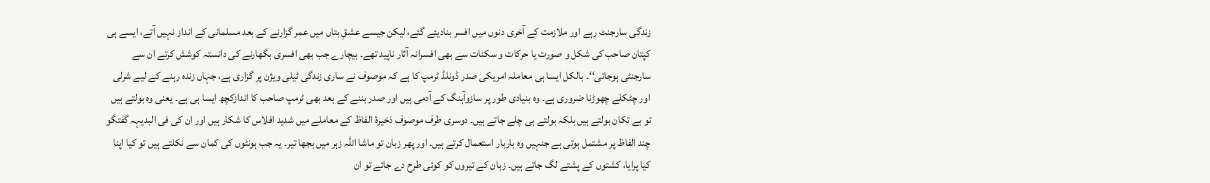زندگی سارجنٹ رہے اور ملازمت کے آخری دنوں میں افسر بنادیئے گئے، لیکن جیسے عشقِ بتاں میں عمر گزارنے کے بعد مسلمانی کے انداز نہیں آتے، ایسے ہی کپتان صاحب کی شکل و صورت یا حرکات و سکنات سے بھی افسرانہ آثار ناپید تھے۔ بیچارے جب بھی افسری بگھارنے کی دانستہ کوشش کرتے ان سے سارجنٹی ہوجاتی‘‘۔ بالکل ایسا ہی معاملہ امریکی صدر ڈونلڈ ٹرمپ کا ہے کہ موصوف نے ساری زندگی ٹیلی ویژن پر گزاری ہے، جہاں زندہ رہنے کے لیے شرلی اور چٹکلے چھوڑنا ضروری ہے۔ وہ بنیادی طور پر سازوآہنگ کے آدمی ہیں اور صدر بننے کے بعد بھی ٹرمپ صاحب کا اندازکچھ ایسا ہی ہے۔ یعنی وہ بولتے ہیں تو بے تکان بولتے ہیں بلکہ بولتے ہی چلے جاتے ہیں۔ دوسری طرف موصوف ذخیرۂ الفاظ کے معاملے میں شدید افلاس کا شکار ہیں اور ان کی فی البدیہہ گفتگو چند الفاظ پر مشتمل ہوتی ہے جنہیں وہ باربار استعمال کرتے ہیں۔ اور پھر زبان تو ماشا اللہ زہر میں بجھا تیر۔ یہ جب ہونٹوں کی کمان سے نکلتے ہیں تو کیا اپنا کیا پرایا، کشتوں کے پشتے لگ جاتے ہیں۔ زبان کے تیروں کو کوئی طرح دے جائے تو ان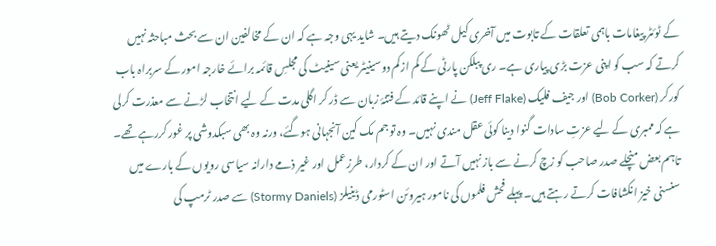کے ٹوئٹر پیغامات باہمی تعلقات کے تابوت میں آخری کیل ٹھونک دیتے ہیں۔ شاید یہی وجہ ہے کہ ان کے مخالفین ان سے بحث مباحثہ نہیں کرتے کہ سب کو اپنی عزت بڑی پیاری ہے۔ ری پبلکن پارٹی کے کم ازکم دوسینیٹر یعنی سینیٹ کی مجلسِ قائمہ برائے خارجہ امور کے سربراہ باب کورکر (Bob Corker) اور جیف فلیک (Jeff Flake) نے اپنے قائد کے فتنۂ زبان سے ڈر کر اگلی مدت کے لیے انتخاب لڑنے سے معذرت کرلی ہے کہ ممبری کے لیے عزتِ سادات گنوا دینا کوئی عقل مندی نہیں۔ وہ تو جم مک کین آنجہانی ہوگئے، ورنہ وہ بھی سبکدوشی پر غور کررہے تھے۔
تاہم بعض منچلے صدر صاحب کو زچ کرنے سے باز نہیں آتے اور ان کے کردار، طرزِعمل اور غیر ذمے دارانہ سیاسی رویوں کے بارے میں سنسنی خیز انکشافات کرتے رہتے ہیں۔ پہلے فحش فلموں کی نامور ہیروئن اسٹورمی ڈینیلز (Stormy Daniels) سے صدر ٹرمپ کی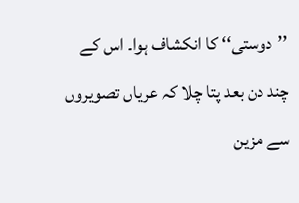’’دوستی‘‘ کا انکشاف ہوا۔ اس کے چند دن بعد پتا چلا کہ عریاں تصویروں سے مزین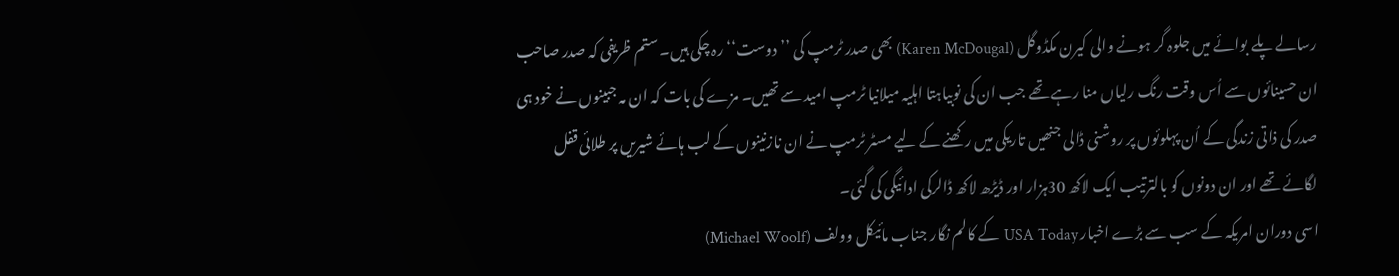رسالے پلے بوائے میں جلوہ گر ہونے والی کیرن مکڈوگل (Karen McDougal) بھی صدر ٹرمپ کی ’’دوست‘‘ رہ چکی ہیں۔ ستم ظریفی کہ صدر صاحب ان حسینائوں سے اُس وقت رنگ رلیاں منا رہے تھے جب ان کی نوبیاہتا اہلیہ میلانیا ٹرمپ امید سے تھیں۔ مزے کی بات کہ ان مہ جبینوں نے خود ہی صدر کی ذاتی زندگی کے اُن پہلوئوں پر روشنی ڈالی جنھیں تاریکی میں رکھنے کے لیے مسٹر ٹرمپ نے ان نازنینوں کے لب ہائے شیریں پر طلائی قفل لگائے تھے اور ان دونوں کو بالترتیب ایک لاکھ 30ہزار اور ڈیڑھ لاکھ ڈالرکی ادائیگی کی گئی۔
اسی دوران امریکہ کے سب سے بڑے اخبار USA Today کے کالم نگار جناب مائیکل وولف (Michael Woolf)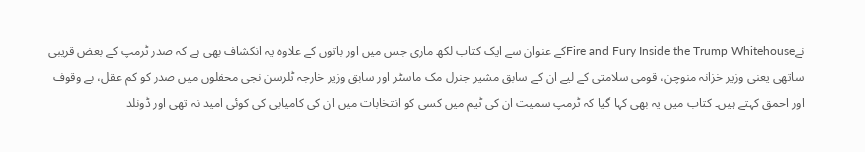نےFire and Fury Inside the Trump Whitehouseکے عنوان سے ایک کتاب لکھ ماری جس میں اور باتوں کے علاوہ یہ انکشاف بھی ہے کہ صدر ٹرمپ کے بعض قریبی ساتھی یعنی وزیر خزانہ منوچن، قومی سلامتی کے لیے ان کے سابق مشیر جنرل مک ماسٹر اور سابق وزیر خارجہ ٹلرسن نجی محفلوں میں صدر کو کم عقل، بے وقوف اور احمق کہتے ہیں۔ کتاب میں یہ بھی کہا گیا کہ ٹرمپ سمیت ان کی ٹیم میں کسی کو انتخابات میں ان کی کامیابی کی کوئی امید نہ تھی اور ڈونلد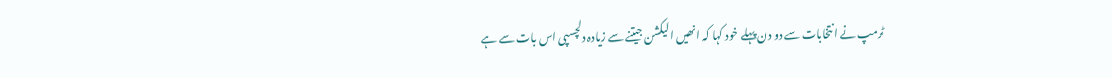ٹرمپ نے انتخابات سے دو دن پہلے خود کہا کہ انھیں الیکشن جیتنے سے زیادہ دلچسپی اس بات سے ہے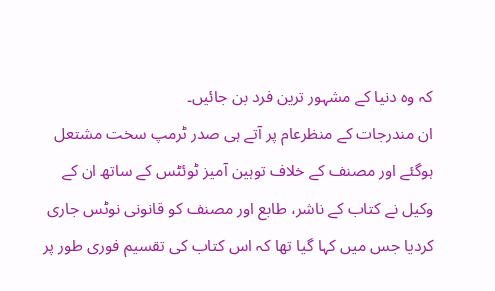کہ وہ دنیا کے مشہور ترین فرد بن جائیں۔
ان مندرجات کے منظرعام پر آتے ہی صدر ٹرمپ سخت مشتعل ہوگئے اور مصنف کے خلاف توہین آمیز ٹوئٹس کے ساتھ ان کے وکیل نے کتاب کے ناشر، طابع اور مصنف کو قانونی نوٹس جاری کردیا جس میں کہا گیا تھا کہ اس کتاب کی تقسیم فوری طور پر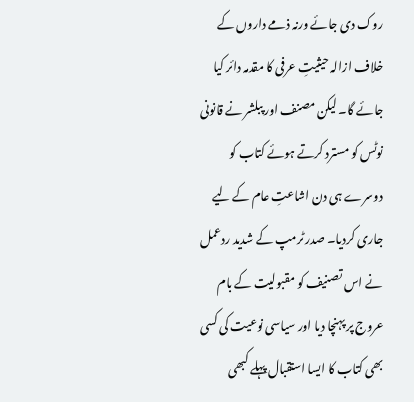روک دی جائے ورنہ ذمے داروں کے خلاف ازالہ حیثیتِ عرفی کا مقدمہ دائر کیا جائے گا۔ لیکن مصنف اور پبلشر نے قانونی نوٹس کو مسترد کرتے ہوئے کتاب کو دوسرے ہی دن اشاعتِ عام کے لیے جاری کردیا۔ صدر ٹرمپ کے شدید ردعمل نے اس تصنیف کو مقبولیت کے بام عروج پر پہنچا دیا اور سیاسی نوعیت کی کسی بھی کتاب کا ایسا استقبال پہلے کبھی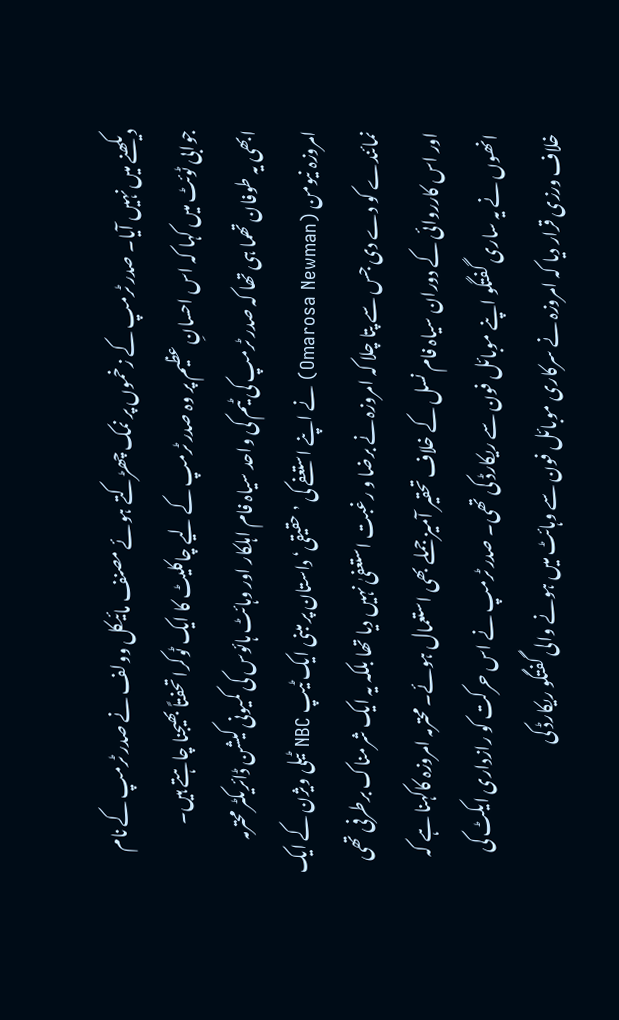دیکھنے میں نہیں آیا۔ صدر ٹرمپ کے زخموں پر نمک چھڑکتے ہوئے مصنف مائیکل وولف نے صدر ٹرمپ کے نام جوابی ٹوئٹ میں کہا کہ اس احسانِ عظیم پر وہ صدر ٹرمپ کے لیے چاکلیٹ کا ایک ٹوکرا تحفتاً بھیجنا چاہتے ہیں۔
ابھی یہ طوفان تھما ہی تھا کہ صدر ٹرمپ کی ٹیم کی واحد سیاہ فام اہلکار اور وہائٹ ہائوس کی کمیونی کیشن ڈائریکٹر محترمہ امروزہ نیومن (Omarosa Newman) نے اپنے استعفے کی ’حقیقی‘ داستان پر مبنی ایک ٹیپ NBC ٹیلی ویژن کے ایک نمائندے کو دے دی جس سے پتا چلا کہ امروزہ نے برضا و رغبت استعفیٰ نہیں دیا تھا بلکہ یہ ایک شرمناک برطرفی تھی اور اس کارروائی کے دوران سیاہ فام نسل کے خلاف تحقیر آمیز جملے بھی استعمال ہوئے۔ محترمہ امروزہ کاکہنا ہے کہ انھوں نے یہ ساری گفتگو اپنے موبائل فون سے ریکارڈ کی تھی۔ صدر ٹرمپ نے اس حرکت کو رازداری ایکٹ کی خلاف ورزی قرار دیا کہ امروزہ نے سرکاری موبائل فون سے وہائٹ میں ہونے والی گفتگو ریکارڈ کی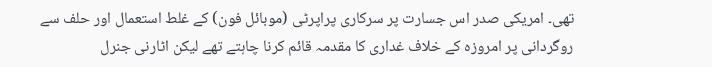تھی۔ امریکی صدر اس جسارت پر سرکاری پراپرٹی (موبائل فون) کے غلط استعمال اور حلف سے روگردانی پر امروزہ کے خلاف غداری کا مقدمہ قائم کرنا چاہتے تھے لیکن اٹارنی جنرل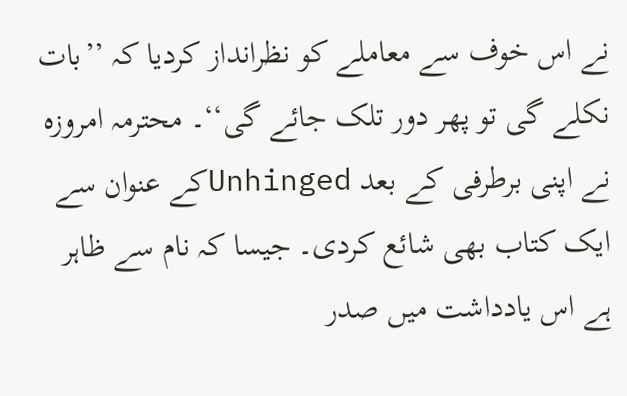نے اس خوف سے معاملے کو نظرانداز کردیا کہ ’’بات نکلے گی تو پھر دور تلک جائے گی‘‘۔ محترمہ امروزہ نے اپنی برطرفی کے بعد Unhingedکے عنوان سے ایک کتاب بھی شائع کردی۔ جیسا کہ نام سے ظاہر ہے اس یادداشت میں صدر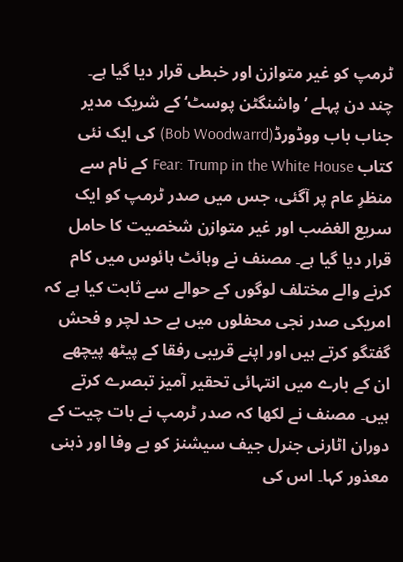ٹرمپ کو غیر متوازن اور خبطی قرار دیا گیا ہے۔
چند دن پہلے ’واشنگٹن پوسٹ‘ کے شریک مدیر جناب باب ووڈورڈ(Bob Woodwarrd) کی ایک نئی کتاب Fear: Trump in the White House کے نام سے منظرِ عام پر آگئی، جس میں صدر ٹرمپ کو ایک سریع الغضب اور غیر متوازن شخصیت کا حامل قرار دیا گیا ہے۔ مصنف نے وہائٹ ہائوس میں کام کرنے والے مختلف لوگوں کے حوالے سے ثابت کیا ہے کہ امریکی صدر نجی محفلوں میں بے حد لچر و فحش گفتگو کرتے ہیں اور اپنے قریبی رفقا کے پیٹھ پیچھے ان کے بارے میں انتہائی تحقیر آمیز تبصرے کرتے ہیں۔ مصنف نے لکھا کہ صدر ٹرمپ نے بات چیت کے دوران اٹارنی جنرل جیف سیشنز کو بے وفا اور ذہنی معذور کہا۔ اس کی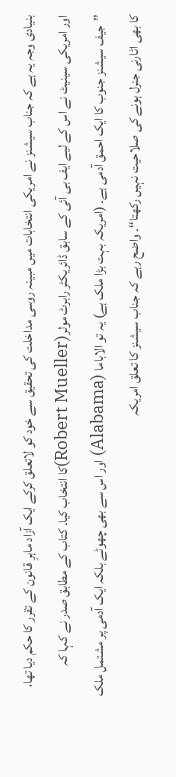بنیادی وجہ یہ ہے کہ جناب سیشنز نے امریکی انتخابات میں مبینہ روسی مداخلت کی تحقیق سے خود کو لاتعلق کرکے ایک آزاد ماہرِ قانون کے تقرر کا حکم دیا تھا، اور امریکی سینیٹ نے اس کے لیے ایف بی آئی کے سابق ڈائریکٹر رابرٹ مولر(Robert Mueller)کا انتخاب کیا۔ کتاب کے مطابق صدر نے کہا کہ ’’جیف سیشنز جنوب کا ایک احمق آدمی ہے۔ (امریکہ بہت بڑا ملک ہے) یہ تو الاباما (Alabama) اور اس سے بھی چھوٹے بلکہ ایک آدمی پر مشتمل ملک کا بھی اٹارنی جنرل ہونے کی صلاحیت نہیں رکھتا‘‘۔ واضح رہے کہ جناب سیشنز کا تعلق امریکہ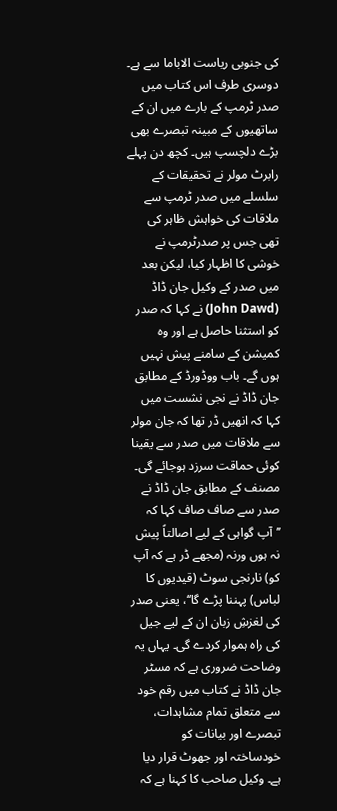کی جنوبی ریاست الاباما سے ہے۔
دوسری طرف اس کتاب میں صدر ٹرمپ کے بارے میں ان کے ساتھیوں کے مبینہ تبصرے بھی بڑے دلچسپ ہیں۔ کچھ دن پہلے رابرٹ مولر نے تحقیقات کے سلسلے میں صدر ٹرمپ سے ملاقات کی خواہش ظاہر کی تھی جس پر صدرٹرمپ نے خوشی کا اظہار کیا، لیکن بعد میں صدر کے وکیل جان ڈاڈ (John Dawd) نے کہا کہ صدر کو استثنا حاصل ہے اور وہ کمیشن کے سامنے پیش نہیں ہوں گے۔ باب ووڈورڈ کے مطابق جان ڈاڈ نے نجی نشست میں کہا کہ انھیں ڈر تھا کہ جان مولر سے ملاقات میں صدر سے یقینا کوئی حماقت سرزد ہوجائے گی۔ مصنف کے مطابق جان ڈاڈ نے صدر سے صاف صاف کہا کہ ’’آپ گواہی کے لیے اصالتاً پیش نہ ہوں ورنہ (مجھے ڈر ہے کہ آپ کو) نارنجی سوٹ (قیدیوں کا لباس) پہننا پڑے گا‘‘، یعنی صدر کی لغزشِ زبان ان کے لیے جیل کی راہ ہموار کردے گی۔ یہاں یہ وضاحت ضروری ہے کہ مسٹر جان ڈاڈ نے کتاب میں رقم خود سے متعلق تمام مشاہدات، تبصرے اور بیانات کو خودساختہ اور جھوٹ قرار دیا ہے۔ وکیل صاحب کا کہنا ہے کہ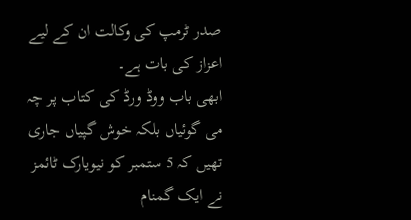صدر ٹرمپ کی وکالت ان کے لیے اعزاز کی بات ہے۔
ابھی باب ووڈ ورڈ کی کتاب پر چہ می گوئیاں بلکہ خوش گپیاں جاری تھیں کہ 5 ستمبر کو نیویارک ٹائمز نے ایک گمنام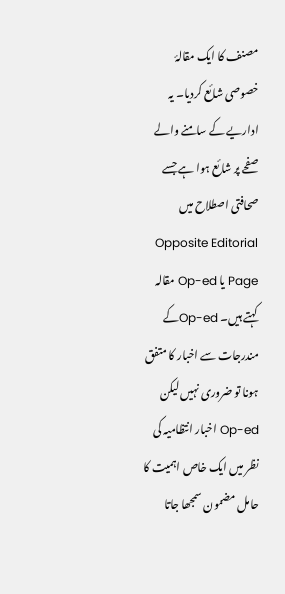مصنف کا ایک مقالۂ خصوصی شائع کردیا۔ یہ اداریے کے سامنے والے صفحے پر شائع ہوا ہے جسے صحافتی اصطلاح میں Opposite Editorial Page یا Op-ed مقالہ کہتے ہیں۔ Op-edکے مندرجات سے اخبار کا متفق ہونا تو ضروری نہیں لیکن Op-ed اخبار انتظامیہ کی نظر میں ایک خاص اہمیت کا حامل مضمون سمجھا جاتا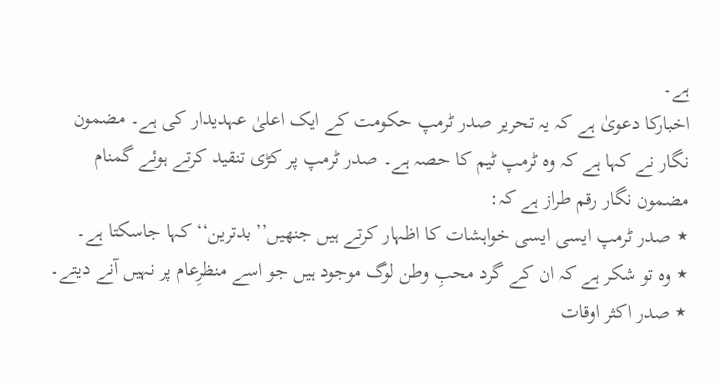ہے۔
اخبارکا دعویٰ ہے کہ یہ تحریر صدر ٹرمپ حکومت کے ایک اعلیٰ عہدیدار کی ہے۔ مضمون نگار نے کہا ہے کہ وہ ٹرمپ ٹیم کا حصہ ہے۔ صدر ٹرمپ پر کڑی تنقید کرتے ہوئے گمنام مضمون نگار رقم طراز ہے کہ:
٭ صدر ٹرمپ ایسی ایسی خواہشات کا اظہار کرتے ہیں جنھیں’’بدترین‘‘ کہا جاسکتا ہے۔
٭ وہ تو شکر ہے کہ ان کے گرد محبِ وطن لوگ موجود ہیں جو اسے منظرِعام پر نہیں آنے دیتے۔
٭ صدر اکثر اوقات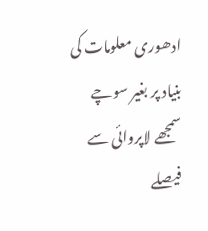ادھوری معلومات کی بنیاد پر بغیر سوچے سمجھے لاپروائی سے فیصلے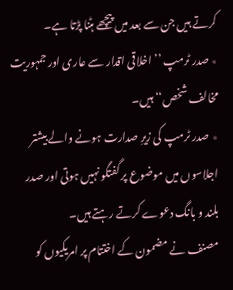کرتے ہیں جن سے بعد میں پیچھے ہٹنا پڑتا ہے۔
٭ صدر ٹرمپ ’’اخلاقی اقدار سے عاری اور جمہوریت مخالف شخص‘‘ ہیں۔
٭ صدر ٹرمپ کی زیرِ صدارت ہونے والے بیشتر اجلاسوں میں موضوع پر گفتگو نہیں ہوتی اور صدر بلند و بانگ دعوے کرتے رہتے ہیں۔
مصنف نے مضمون کے اختتام پر امریکیوں کو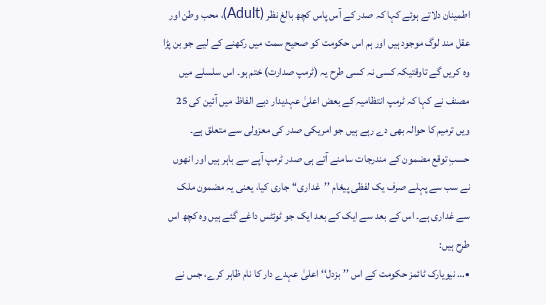اطمینان دلاتے ہوئے کہا کہ صدر کے آس پاس کچھ بالغ نظر (Adult)، محب وطن اور عقل مند لوگ موجود ہیں اور ہم اس حکومت کو صحیح سمت میں رکھنے کے لیے جو بن پڑا وہ کریں گے تاوقتیکہ کسی نہ کسی طرح یہ (ٹرمپ صدارت) ختم ہو۔ اس سلسلے میں مصنف نے کہا کہ ٹرمپ انتظامیہ کے بعض اعلیٰ عہدیدار دبے الفاظ میں آئین کی 25 ویں ترمیم کا حوالہ بھی دے رہے ہیں جو امریکی صدر کی معزولی سے متعلق ہے۔
حسبِ توقع مضمون کے مندرجات سامنے آتے ہی صدر ٹرمپ آپے سے باہر ہیں اور انھوں نے سب سے پہلے صرف یک لفظی پیغام ’’غداری‘‘ جاری کیا، یعنی یہ مضمون ملک سے غداری ہے۔ اس کے بعد سے ایک کے بعد ایک جو ٹوئٹس داغے گئے ہیں وہ کچھ اس طرح ہیں:
•… نیویارک ٹائمز حکومت کے اس ’’بزدل‘‘ اعلیٰ عہدے دار کا نام ظاہر کرے، جس نے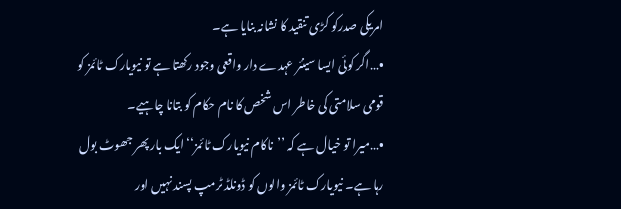امریکی صدرکو کڑی تنقید کا نشانہ بنایا ہے۔
•…اگر کوئی ایسا سینئر عہدے دار واقعی وجود رکھتا ہے تو نیویارک ٹائمز کو قومی سلامتی کی خاطر اس شخص کا نام حکام کو بتانا چاہیے۔
•…میرا تو خیال ہے کہ ’’ناکام نیویارک ٹائمز‘‘ ایک بار پھر جھوٹ بول رہا ہے۔ نیویارک ٹائمز والوں کو ڈونلڈ ٹرمپ پسند نہیں اور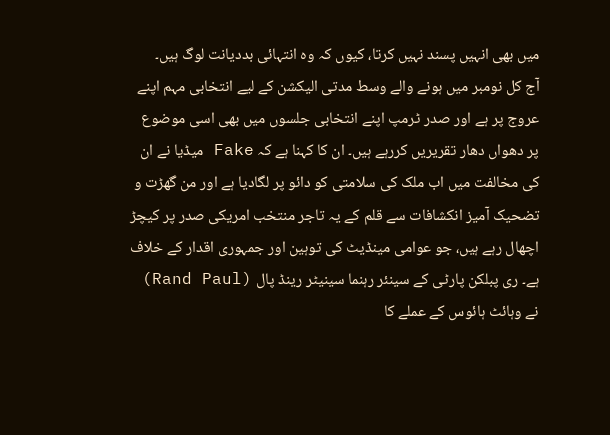میں بھی انہیں پسند نہیں کرتا، کیوں کہ وہ انتہائی بددیانت لوگ ہیں۔
آج کل نومبر میں ہونے والے وسط مدتی الیکشن کے لیے انتخابی مہم اپنے عروج پر ہے اور صدر ٹرمپ اپنے انتخابی جلسوں میں بھی اسی موضوع پر دھواں دھار تقریریں کررہے ہیں۔ ان کا کہنا ہے کہ Fake میڈیا نے ان کی مخالفت میں اب ملک کی سلامتی کو دائو پر لگادیا ہے اور من گھڑت و تضحیک آمیز انکشافات سے قلم کے یہ تاجر منتخب امریکی صدر پر کیچڑ اچھال رہے ہیں، جو عوامی مینڈیٹ کی توہین اور جمہوری اقدار کے خلاف ہے۔ ری پبلکن پارٹی کے سینئر رہنما سینیٹر رینڈ پال (Rand Paul) نے وہائٹ ہائوس کے عملے کا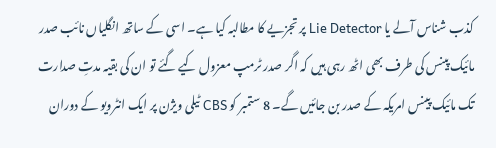کذب شناس آلے یا Lie Detector پر تجزیے کا مطالبہ کیا ہے۔ اسی کے ساتھ انگلیاں نائب صدر مائیک پینس کی طرف بھی اٹھ رہی ہیں کہ اگر صدر ٹرمپ معزول کیے گئے تو ان کی بقیہ مدتِ صدارت تک مائیک پینس امریکہ کے صدر بن جائیں گے۔ 8 ستمبر کو CBS ٹیلی ویژن پر ایک انٹرویو کے دوران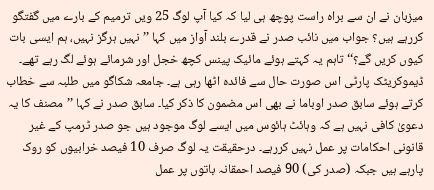میزبان نے ان سے براہ راست پوچھ ہی لیا کہ کیا آپ لوگ 25 ویں ترمیم کے بارے میں گفتگو کررہے ہیں؟ جواب میں نائب صدر نے قدرے بلند آواز میں کہا ’’نہیں ہرگز نہیں، ہم ایسی بات کیوں کریں گے؟‘‘ تاہم یہ کہتے ہوئے مائیک پینس کچھ خجل اور شرمائے ہوئے لگ رہے تھے۔
ڈیموکریٹک پارٹی اس صورت حال سے فائدہ اٹھا رہی ہے۔ جامعہ شکاگو میں طلبہ سے خطاب کرتے ہوئے سابق صدر اوباما نے بھی اس مضمون کا ذکر کیا۔ سابق صدر نے کہا ’’مصنف کا یہ دعویٰ کافی نہیں ہے کہ وہائٹ ہائوس میں ایسے لوگ موجود ہیں جو صدر ٹرمپ کے غیر قانونی احکامات پر عمل نہیں کررہے۔ درحقیقت یہ لوگ صرف 10 فیصد خرابیوں کو روک پارہے ہیں جبکہ (صدر کی) 90 فیصد احمقانہ باتوں پر عمل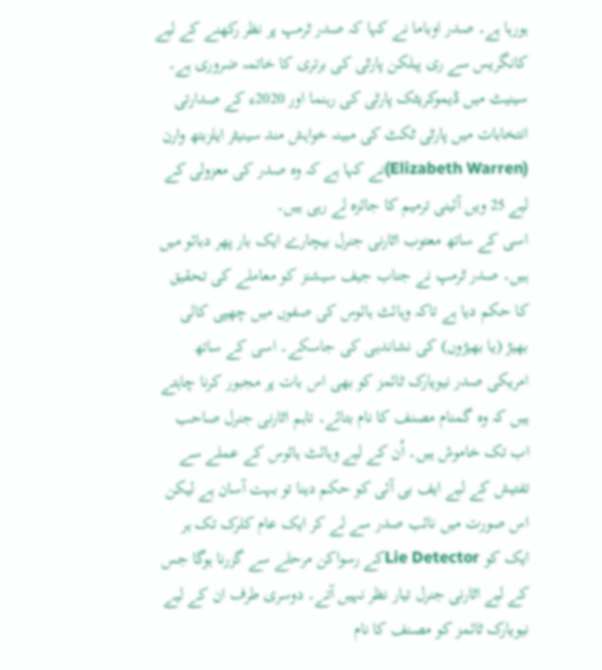ہورہا ہے۔ صدر اوباما نے کہا کہ صدر ٹرمپ پر نظر رکھنے کے لیے کانگریس سے ری پبلکن پارٹی کی برتری کا خاتمہ ضروری ہے۔ سینیٹ میں ڈیموکریٹک پارٹی کی رہنما اور 2020ء کے صدارتی انتخابات میں پارٹی ٹکٹ کی مبینہ خواہش مند سینیٹر ایلزبتھ وارن (Elizabeth Warren)نے کہا ہے کہ وہ صدر کی معزولی کے لیے 25 ویں آئینی ترمیم کا جائزہ لے رہی ہیں۔
اسی کے ساتھ معتوب اٹارنی جنرل بیچارے ایک بار پھر دبائو میں ہیں۔ صدر ٹرمپ نے جناب جیف سیشنز کو معاملے کی تحقیق کا حکم دیا ہے تاکہ وہائٹ ہائوس کی صفوں میں چھپی کالی بھیڑ (یا بھیڑوں) کی نشاندہی کی جاسکے۔ اسی کے ساتھ امریکی صدر نیویارک ٹائمز کو بھی اس بات پر مجبور کرنا چاہتے ہیں کہ وہ گمنام مصنف کا نام بتائے۔ تاہم اٹارنی جنرل صاحب اب تک خاموش ہیں۔ اُن کے لیے وہائٹ ہائوس کے عملے سے تفتیش کے لیے ایف بی آئی کو حکم دینا تو بہت آسان ہے لیکن اس صورت میں نائب صدر سے لے کر ایک عام کلرک تک ہر ایک کو Lie Detectorکے رسواکن مرحلے سے گزرنا ہوگا جس کے لیے اٹارنی جنرل تیار نظر نہیں آتے۔ دوسری طرف ان کے لیے نیویارک ٹائمز کو مصنف کا نام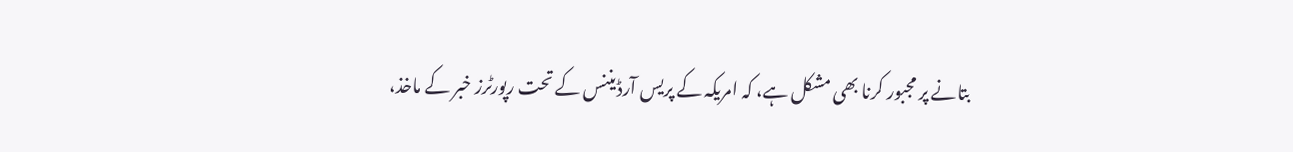بتانے پر مجبور کرنا بھی مشکل ہے، کہ امریکہ کے پریس آرڈیننس کے تحت رپورٹرز خبر کے ماخذ،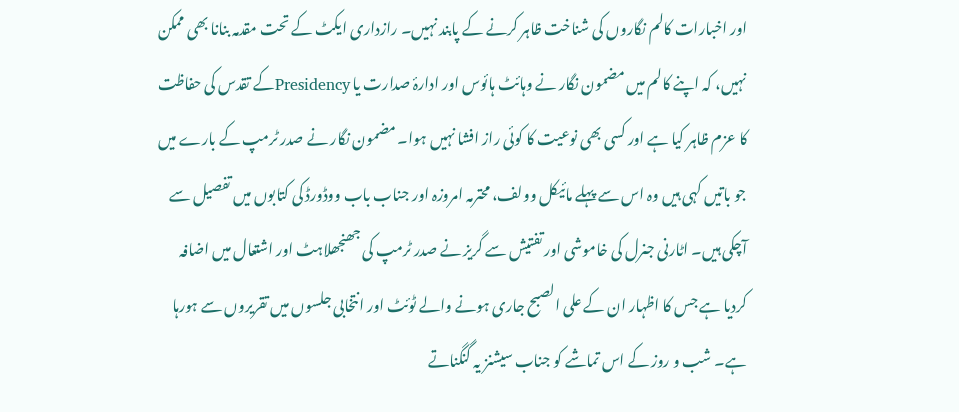اور اخبارات کالم نگاروں کی شناخت ظاہر کرنے کے پابند نہیں۔ رازداری ایکٹ کے تحت مقدمہ بنانا بھی ممکن نہیں، کہ اپنے کالم میں مضمون نگار نے وہائٹ ہائوس اور ادارۂ صدارت یا Presidencyکے تقدس کی حفاظت کا عزم ظاہر کیا ہے اور کسی بھی نوعیت کا کوئی راز افشا نہیں ہوا۔ مضمون نگار نے صدر ٹرمپ کے بارے میں جو باتیں کہی ہیں وہ اس سے پہلے مائیکل وولف، محترمہ امروزہ اور جناب باب ووڈورڈ کی کتابوں میں تفصیل سے آچکی ہیں۔ اٹارنی جنرل کی خاموشی اور تفتیش سے گریز نے صدر ٹرمپ کی جھنجھلاہٹ اور اشتعال میں اضافہ کردیا ہے جس کا اظہار ان کے علی الصبح جاری ہونے والے ٹوئٹ اور انتخابی جلسوں میں تقریروں سے ہورہا ہے۔ شب و روز کے اس تماشے کو جناب سیشنز یہ گنگناتے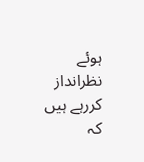ہوئے نظرانداز کررہے ہیں کہ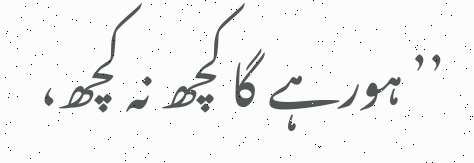’’ہورہے گا کچھ نہ کچھ،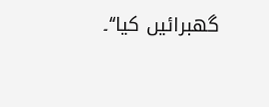گھبرائیں کیا‘‘۔